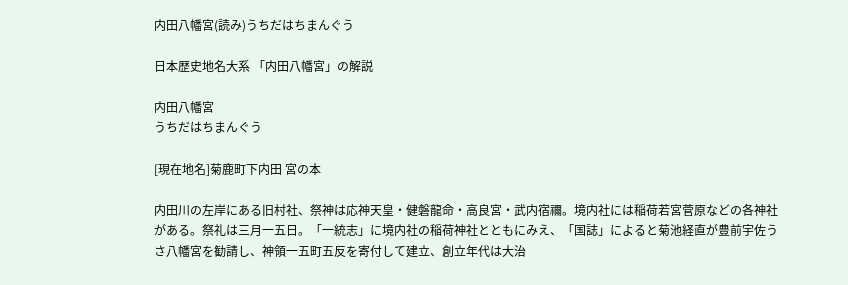内田八幡宮(読み)うちだはちまんぐう

日本歴史地名大系 「内田八幡宮」の解説

内田八幡宮
うちだはちまんぐう

[現在地名]菊鹿町下内田 宮の本

内田川の左岸にある旧村社、祭神は応神天皇・健磐龍命・高良宮・武内宿禰。境内社には稲荷若宮菅原などの各神社がある。祭礼は三月一五日。「一統志」に境内社の稲荷神社とともにみえ、「国誌」によると菊池経直が豊前宇佐うさ八幡宮を勧請し、神領一五町五反を寄付して建立、創立年代は大治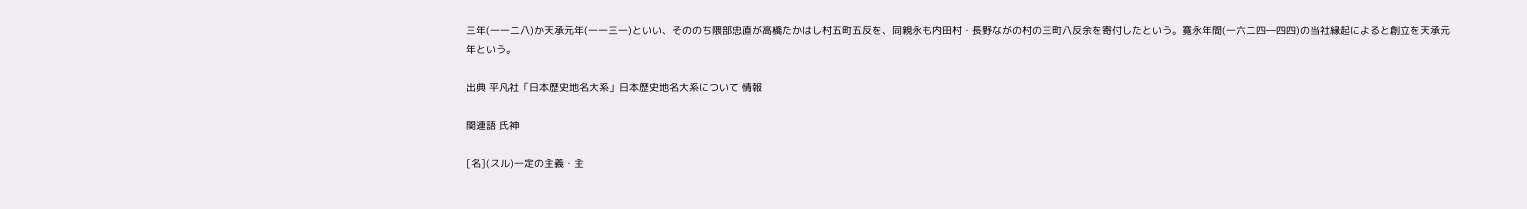三年(一一二八)か天承元年(一一三一)といい、そののち隈部忠直が高橋たかはし村五町五反を、同親永も内田村・長野ながの村の三町八反余を寄付したという。寛永年間(一六二四―四四)の当社縁起によると創立を天承元年という。

出典 平凡社「日本歴史地名大系」日本歴史地名大系について 情報

関連語 氏神

[名](スル)一定の主義・主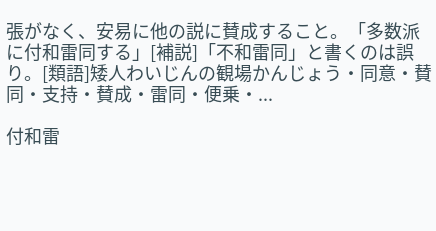張がなく、安易に他の説に賛成すること。「多数派に付和雷同する」[補説]「不和雷同」と書くのは誤り。[類語]矮人わいじんの観場かんじょう・同意・賛同・支持・賛成・雷同・便乗・...

付和雷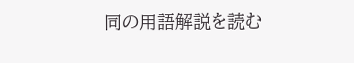同の用語解説を読む